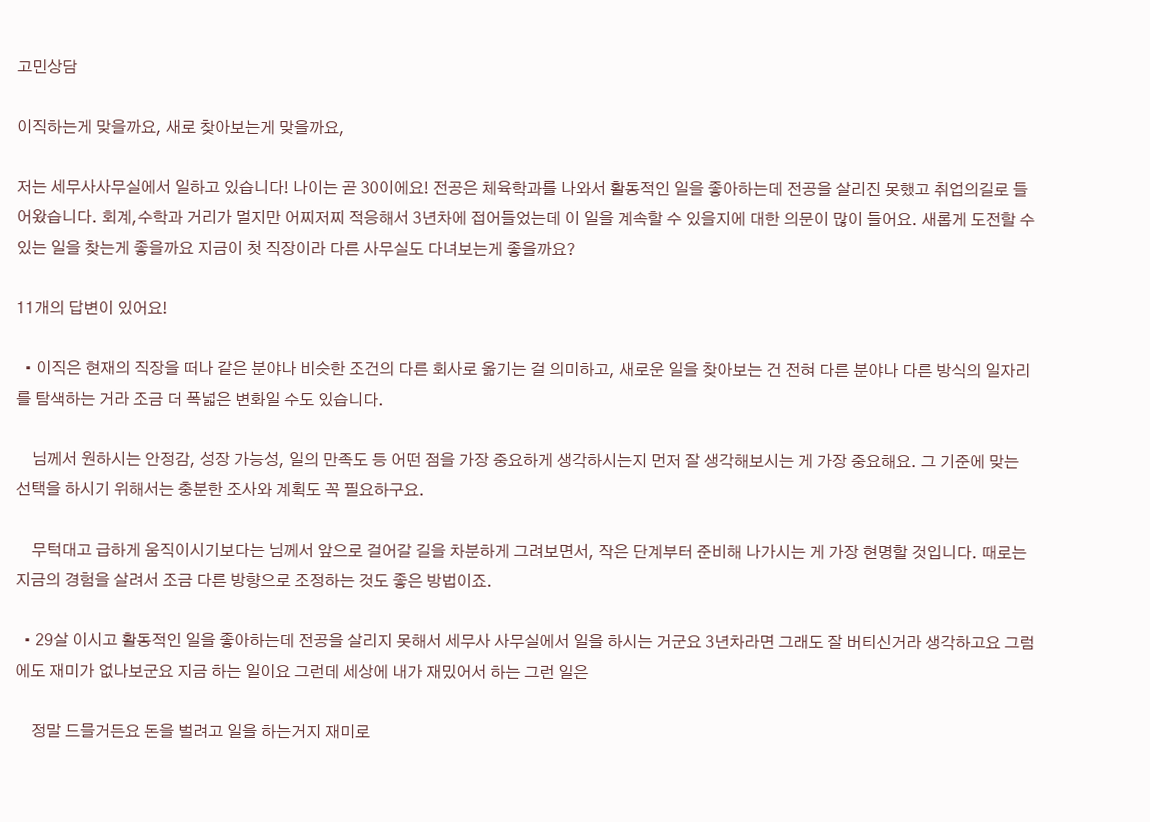고민상담

이직하는게 맞을까요, 새로 찾아보는게 맞을까요,

저는 세무사사무실에서 일하고 있습니다! 나이는 곧 30이에요! 전공은 체육학과를 나와서 활동적인 일을 좋아하는데 전공을 살리진 못했고 취업의길로 들어왔습니다. 회계,수학과 거리가 멀지만 어찌저찌 적응해서 3년차에 접어들었는데 이 일을 계속할 수 있을지에 대한 의문이 많이 들어요. 새롭게 도전할 수 있는 일을 찾는게 좋을까요 지금이 첫 직장이라 다른 사무실도 다녀보는게 좋을까요?

11개의 답변이 있어요!

  • 이직은 현재의 직장을 떠나 같은 분야나 비슷한 조건의 다른 회사로 옮기는 걸 의미하고, 새로운 일을 찾아보는 건 전혀 다른 분야나 다른 방식의 일자리를 탐색하는 거라 조금 더 폭넓은 변화일 수도 있습니다.

    님께서 원하시는 안정감, 성장 가능성, 일의 만족도 등 어떤 점을 가장 중요하게 생각하시는지 먼저 잘 생각해보시는 게 가장 중요해요. 그 기준에 맞는 선택을 하시기 위해서는 충분한 조사와 계획도 꼭 필요하구요.

    무턱대고 급하게 움직이시기보다는 님께서 앞으로 걸어갈 길을 차분하게 그려보면서, 작은 단계부터 준비해 나가시는 게 가장 현명할 것입니다. 때로는 지금의 경험을 살려서 조금 다른 방향으로 조정하는 것도 좋은 방법이죠.

  • 29살 이시고 활동적인 일을 좋아하는데 전공을 살리지 못해서 세무사 사무실에서 일을 하시는 거군요 3년차라면 그래도 잘 버티신거라 생각하고요 그럼에도 재미가 없나보군요 지금 하는 일이요 그런데 세상에 내가 재밌어서 하는 그런 일은

    정말 드믈거든요 돈을 벌려고 일을 하는거지 재미로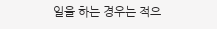일을 하는 경우는 적으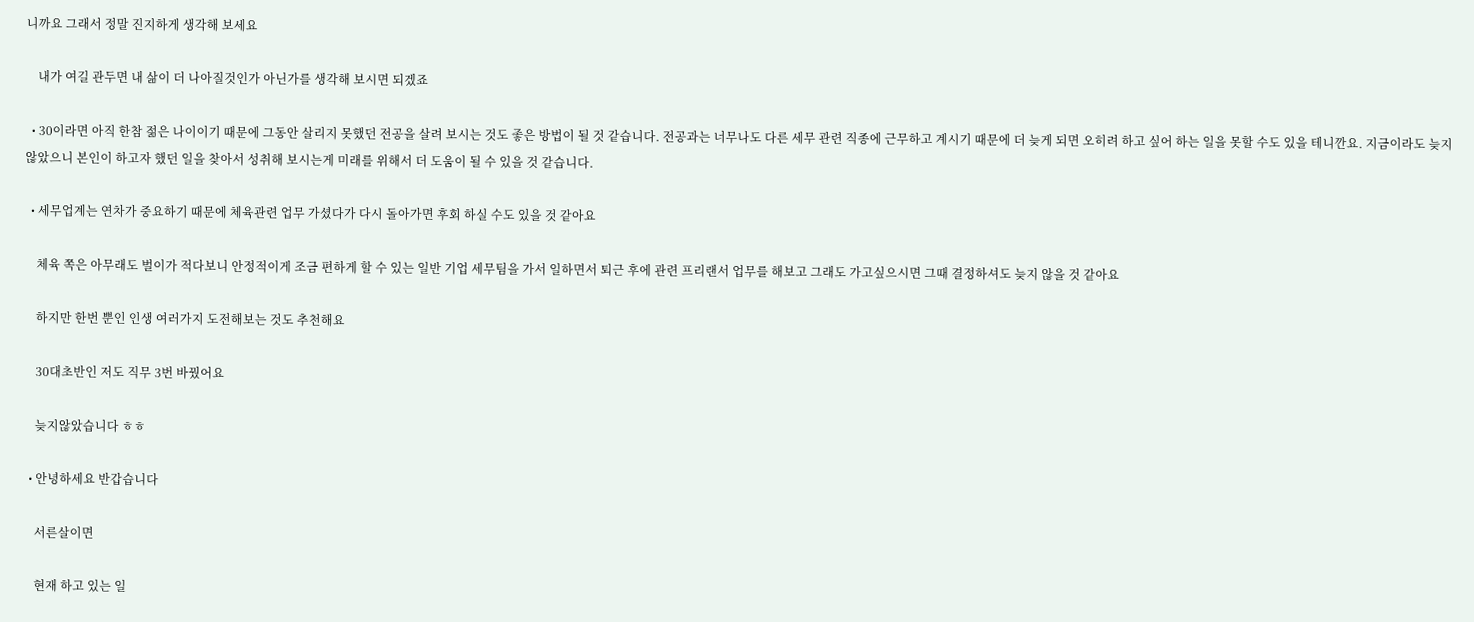니까요 그래서 정말 진지하게 생각해 보세요

    내가 여길 관두면 내 삶이 더 나아질것인가 아닌가를 생각해 보시면 되겠죠

  • 30이라면 아직 한참 젊은 나이이기 때문에 그동안 살리지 못했던 전공을 살려 보시는 것도 좋은 방법이 될 것 같습니다. 전공과는 너무나도 다른 세무 관련 직종에 근무하고 계시기 때문에 더 늦게 되면 오히려 하고 싶어 하는 일을 못할 수도 있을 테니깐요. 지금이라도 늦지 않았으니 본인이 하고자 했던 일을 찾아서 성취해 보시는게 미래를 위해서 더 도움이 될 수 있을 것 같습니다.

  • 세무업계는 연차가 중요하기 때문에 체육관련 업무 가셨다가 다시 돌아가면 후회 하실 수도 있을 것 같아요

    체육 쪽은 아무래도 벌이가 적다보니 안정적이게 조금 편하게 할 수 있는 일반 기업 세무팀을 가서 일하면서 퇴근 후에 관련 프리랜서 업무를 해보고 그래도 가고싶으시면 그때 결정하셔도 늦지 않을 것 같아요

    하지만 한번 뿐인 인생 여러가지 도전해보는 것도 추천해요

    30대초반인 저도 직무 3번 바꿨어요

    늦지않았습니다 ㅎㅎ

  • 안녕하세요 반갑습니다

    서른살이면

    현재 하고 있는 일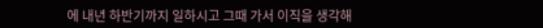에 내년 하반기까지 일하시고 그때 가서 이직을 생각해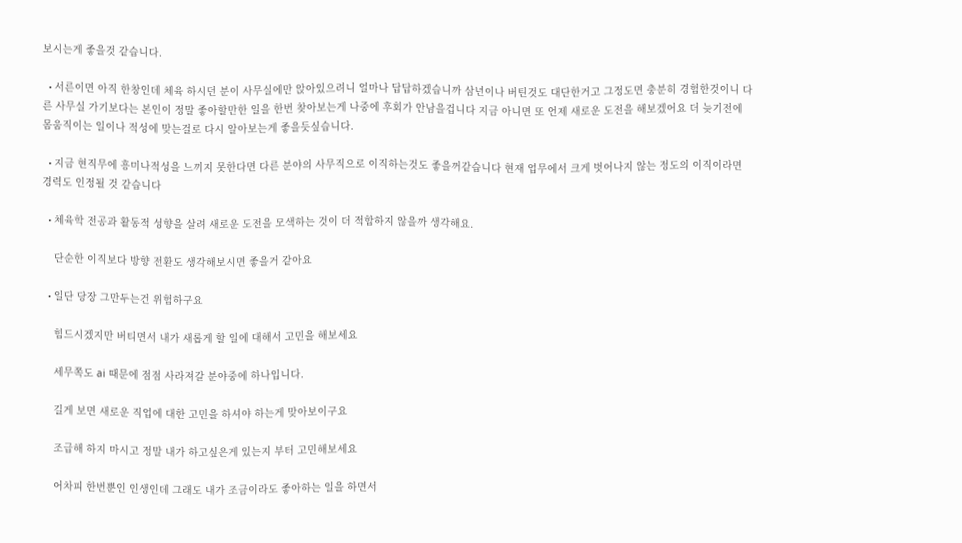보시는게 좋을것 같습니다.

  • 서른이면 아직 한창인데 체육 하시던 분이 사무실에만 앉아있으려니 얼마나 답답하겠습니까 삼년이나 버틴것도 대단한거고 그정도면 충분히 경험한것이니 다른 사무실 가기보다는 본인이 정말 좋아할만한 일을 한번 찾아보는게 나중에 후회가 안남을겁니다 지금 아니면 또 언제 새로운 도전을 해보겠어요 더 늦기전에 몸움직이는 일이나 적성에 맞는걸로 다시 알아보는게 좋을듯싶습니다.

  • 지금 현직무에 흥미나적성을 느끼지 못한다면 다른 분야의 사무직으로 이직하는것도 좋을꺼같습니다 현재 업무에서 크게 벗어나지 않는 정도의 이직이라면 경력도 인정될 것 같습니다

  • 체육학 전공과 활동적 성향을 살려 새로운 도전을 모색하는 것이 더 적합하지 않을까 생각해요.

    단순한 이직보다 방향 전환도 생각해보시면 좋을거 같아요

  • 일단 당장 그만두는건 위험하구요

    힘드시겠지만 버티면서 내가 새롭게 할 일에 대해서 고민을 해보세요

    세무쪽도 ai 때문에 점점 사라져갈 분야중에 하나입니다.

    길게 보면 새로운 직업에 대한 고민을 하셔야 하는게 맞아보이구요

    조급해 하지 마시고 정말 내가 하고싶은게 있는지 부터 고민해보세요

    어차피 한번뿐인 인생인데 그래도 내가 조금이라도 좋아하는 일을 하면서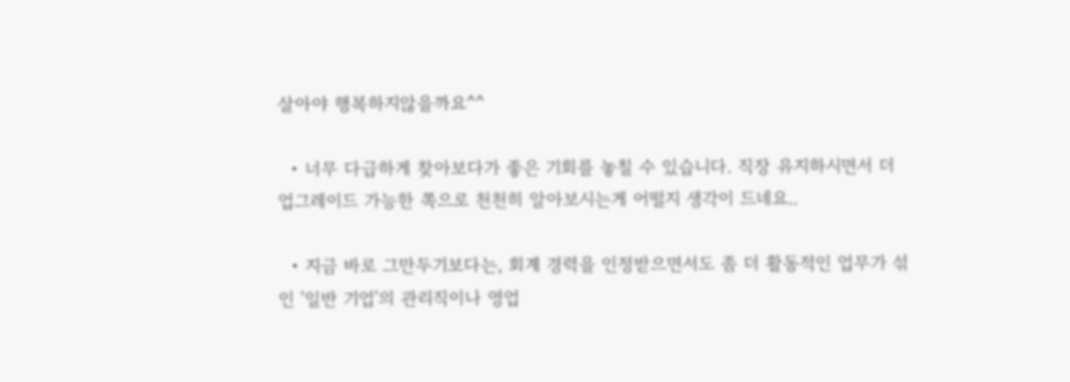살아야 행복하지않을까요^^

  • 너무 다급하게 찾아보다가 좋은 기회를 놓칠 수 있습니다. 직장 유지하시면서 더 업그레이드 가능한 쪽으로 천천히 알아보시는게 어떨지 생각이 드네요..

  • 지금 바로 그만두기보다는, 회계 경력을 인정받으면서도 좀 더 활동적인 업무가 섞인 '일반 기업'의 관리직이나 영업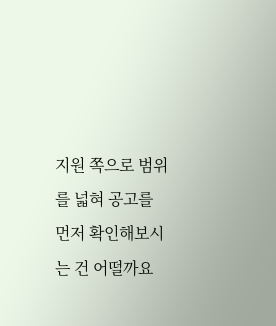지원 쪽으로 범위를 넓혀 공고를 먼저 확인해보시는 건 어떨까요